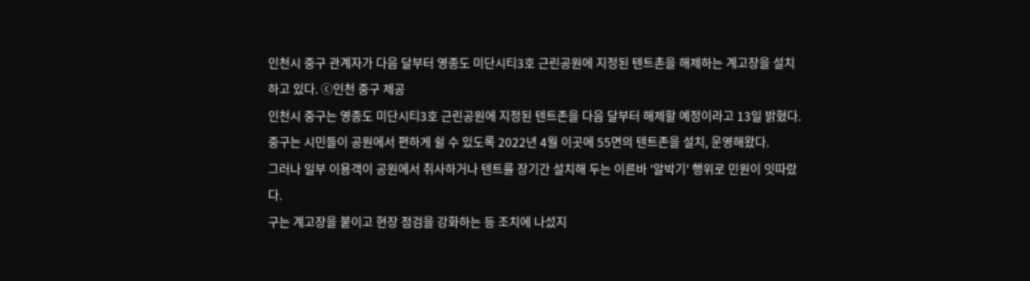인천시 중구 관계자가 다음 달부터 영종도 미단시티3호 근린공원에 지정된 텐트촌을 해제하는 계고장을 설치하고 있다. ⓒ인천 중구 제공
인천시 중구는 영종도 미단시티3호 근린공원에 지정된 텐트존을 다음 달부터 해제할 예정이라고 13일 밝혔다.
중구는 시민들이 공원에서 편하게 쉴 수 있도록 2022년 4월 이곳에 55면의 텐트존을 설치, 운영해왔다.
그러나 일부 이용객이 공원에서 취사하거나 텐트를 장기간 설치해 두는 이른바 '알박기' 행위로 민원이 잇따랐다.
구는 계고장을 붙이고 현장 점검을 강화하는 등 조치에 나섰지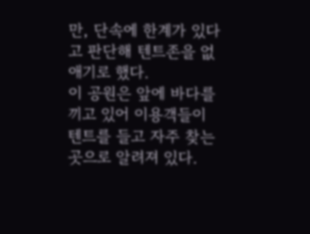만, 단속에 한계가 있다고 판단해 텐트존을 없애기로 했다.
이 공원은 앞에 바다를 끼고 있어 이용객들이 텐트를 들고 자주 찾는 곳으로 알려져 있다.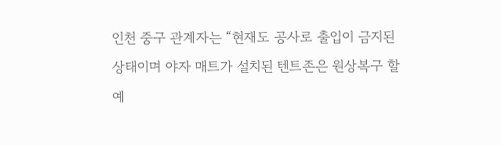인천 중구 관계자는 “현재도 공사로 출입이 금지된 상태이며 야자 매트가 설치된 텐트존은 원상복구 할 예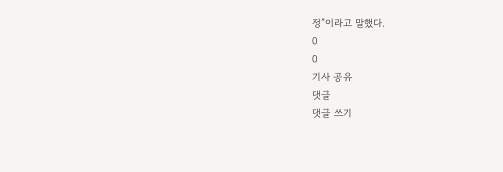정”이라고 말했다.
0
0
기사 공유
댓글
댓글 쓰기